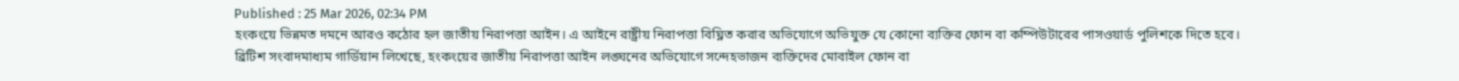Published : 25 Mar 2026, 02:34 PM
হংকংয়ে ভিন্নমত দমনে আরও কঠোর হল জাতীয় নিরাপত্তা আইন। এ আইনে রাষ্ট্রীয় নিরাপত্তা বিঘ্নিত করার অভিযোগে অভিযুক্ত যে কোনো ব্যক্তির ফোন বা কম্পিউটারের পাসওয়ার্ড পুলিশকে দিতে হবে।
ব্রিটিশ সংবাদমাধ্যম গার্ডিয়ান লিখেছে, হংকংয়ের জাতীয় নিরাপত্তা আইন লঙ্ঘনের অভিযোগে সন্দেহভাজন ব্যক্তিদের মোবাইল ফোন বা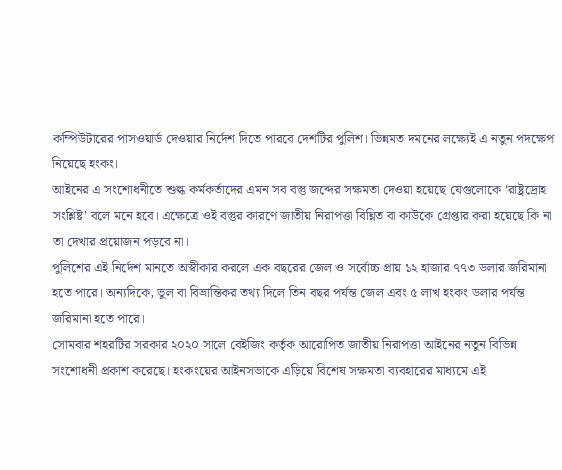কম্পিউটারের পাসওয়ার্ড দেওয়ার নির্দেশ দিতে পারবে দেশটির পুলিশ। ভিন্নমত দমনের লক্ষ্যেই এ নতুন পদক্ষেপ নিয়েছে হংকং।
আইনের এ সংশোধনীতে শুল্ক কর্মকর্তাদের এমন সব বস্তু জব্দের সক্ষমতা দেওয়া হয়েছে যেগুলোকে ‘রাষ্ট্রদ্রোহ সংশ্লিষ্ট’ বলে মনে হবে। এক্ষেত্রে ওই বস্তুর কারণে জাতীয় নিরাপত্তা বিঘ্নিত বা কাউকে গ্রেপ্তার করা হয়েছে কি না তা দেখার প্রয়োজন পড়বে না।
পুলিশের এই নির্দেশ মানতে অস্বীকার করলে এক বছরের জেল ও সর্বোচ্চ প্রায় ১২ হাজার ৭৭৩ ডলার জরিমানা হতে পারে। অন্যদিকে, ভুল বা বিভ্রান্তিকর তথ্য দিলে তিন বছর পর্যন্ত জেল এবং ৫ লাখ হংকং ডলার পর্যন্ত জরিমানা হতে পারে।
সোমবার শহরটির সরকার ২০২০ সালে বেইজিং কর্তৃক আরোপিত জাতীয় নিরাপত্তা আইনের নতুন বিভিন্ন সংশোধনী প্রকাশ করেছে। হংকংয়ের আইনসভাকে এড়িয়ে বিশেষ সক্ষমতা ব্যবহারের মাধ্যমে এই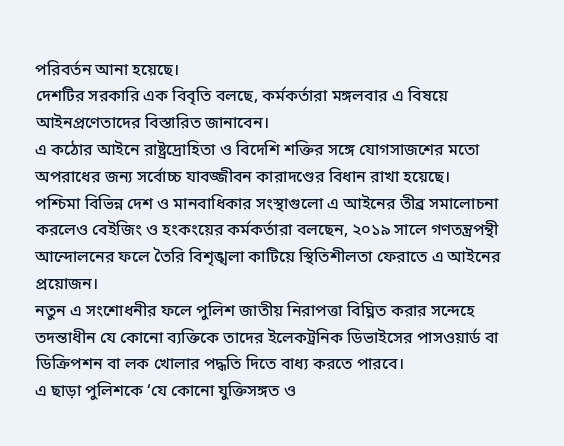পরিবর্তন আনা হয়েছে।
দেশটির সরকারি এক বিবৃতি বলছে, কর্মকর্তারা মঙ্গলবার এ বিষয়ে আইনপ্রণেতাদের বিস্তারিত জানাবেন।
এ কঠোর আইনে রাষ্ট্রদ্রোহিতা ও বিদেশি শক্তির সঙ্গে যোগসাজশের মতো অপরাধের জন্য সর্বোচ্চ যাবজ্জীবন কারাদণ্ডের বিধান রাখা হয়েছে।
পশ্চিমা বিভিন্ন দেশ ও মানবাধিকার সংস্থাগুলো এ আইনের তীব্র সমালোচনা করলেও বেইজিং ও হংকংয়ের কর্মকর্তারা বলছেন, ২০১৯ সালে গণতন্ত্রপন্থী আন্দোলনের ফলে তৈরি বিশৃঙ্খলা কাটিয়ে স্থিতিশীলতা ফেরাতে এ আইনের প্রয়োজন।
নতুন এ সংশোধনীর ফলে পুলিশ জাতীয় নিরাপত্তা বিঘ্নিত করার সন্দেহে তদন্তাধীন যে কোনো ব্যক্তিকে তাদের ইলেকট্রনিক ডিভাইসের পাসওয়ার্ড বা ডিক্রিপশন বা লক খোলার পদ্ধতি দিতে বাধ্য করতে পারবে।
এ ছাড়া পুলিশকে ‘যে কোনো যুক্তিসঙ্গত ও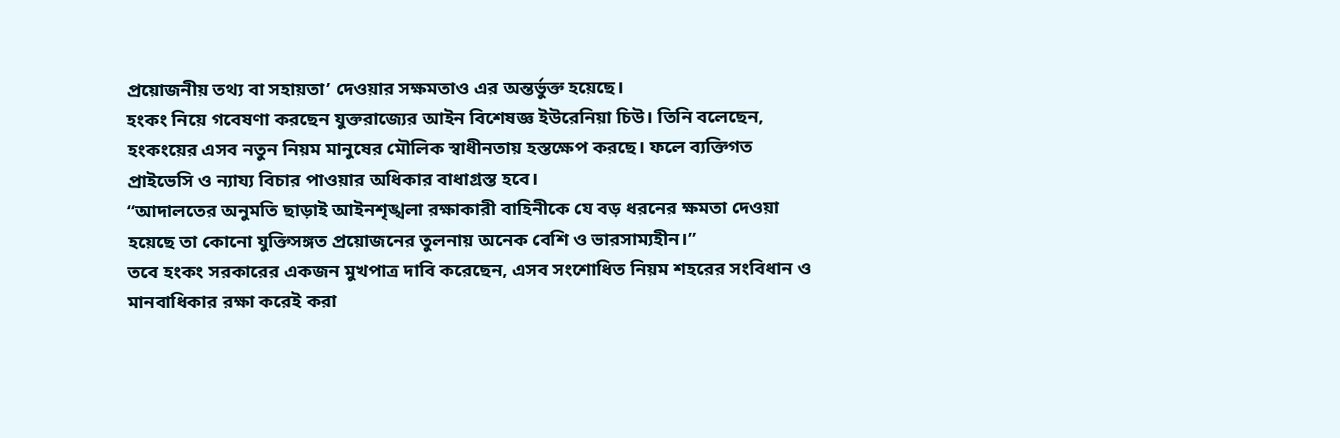প্রয়োজনীয় তথ্য বা সহায়তা’ দেওয়ার সক্ষমতাও এর অন্তর্ভুক্ত হয়েছে।
হংকং নিয়ে গবেষণা করছেন যুক্তরাজ্যের আইন বিশেষজ্ঞ ইউরেনিয়া চিউ। তিনি বলেছেন, হংকংয়ের এসব নতুন নিয়ম মানুষের মৌলিক স্বাধীনতায় হস্তক্ষেপ করছে। ফলে ব্যক্তিগত প্রাইভেসি ও ন্যায্য বিচার পাওয়ার অধিকার বাধাগ্রস্ত হবে।
“আদালতের অনুমতি ছাড়াই আইনশৃঙ্খলা রক্ষাকারী বাহিনীকে যে বড় ধরনের ক্ষমতা দেওয়া হয়েছে তা কোনো যুক্তিসঙ্গত প্রয়োজনের তুলনায় অনেক বেশি ও ভারসাম্যহীন।”
তবে হংকং সরকারের একজন মুখপাত্র দাবি করেছেন, এসব সংশোধিত নিয়ম শহরের সংবিধান ও মানবাধিকার রক্ষা করেই করা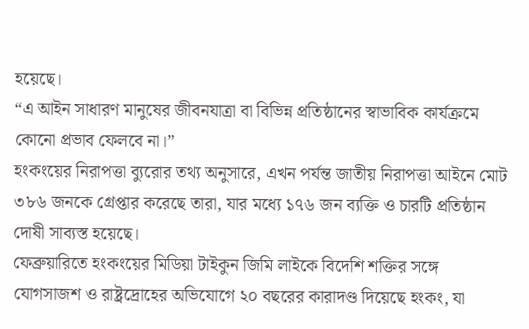হয়েছে।
“এ আইন সাধারণ মানুষের জীবনযাত্রা বা বিভিন্ন প্রতিষ্ঠানের স্বাভাবিক কার্যক্রমে কোনো প্রভাব ফেলবে না।”
হংকংয়ের নিরাপত্তা ব্যুরোর তথ্য অনুসারে, এখন পর্যন্ত জাতীয় নিরাপত্তা আইনে মোট ৩৮৬ জনকে গ্রেপ্তার করেছে তারা, যার মধ্যে ১৭৬ জন ব্যক্তি ও চারটি প্রতিষ্ঠান দোষী সাব্যস্ত হয়েছে।
ফেব্রুয়ারিতে হংকংয়ের মিডিয়া টাইকুন জিমি লাইকে বিদেশি শক্তির সঙ্গে যোগসাজশ ও রাষ্ট্রদ্রোহের অভিযোগে ২০ বছরের কারাদণ্ড দিয়েছে হংকং, যা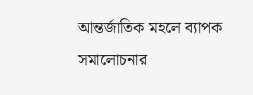আন্তর্জাতিক মহলে ব্যাপক সমালোচনার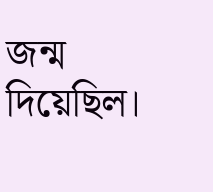জন্ম দিয়েছিল।